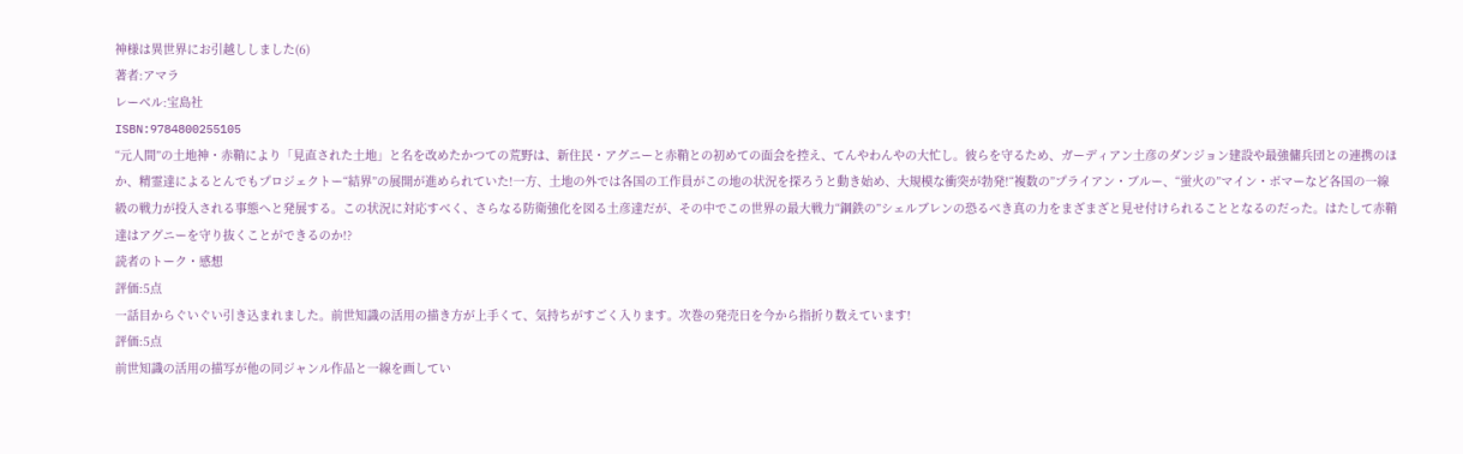神様は異世界にお引越ししました(6)
著者:アマラ
レーベル:宝島社
ISBN:9784800255105
“元人間”の土地神・赤鞘により「見直された土地」と名を改めたかつての荒野は、新住民・アグニーと赤鞘との初めての面会を控え、てんやわんやの大忙し。彼らを守るため、ガーディアン土彦のダンジョン建設や最強傭兵団との連携のほか、精霊達によるとんでもプロジェクトー“結界”の展開が進められていた!一方、土地の外では各国の工作員がこの地の状況を探ろうと動き始め、大規模な衝突が勃発!“複数の”プライアン・ブルー、“蛍火の”マイン・ボマーなど各国の一線級の戦力が投入される事態へと発展する。この状況に対応すべく、さらなる防衛強化を図る土彦達だが、その中でこの世界の最大戦力“鋼鉄の”シェルブレンの恐るべき真の力をまざまざと見せ付けられることとなるのだった。はたして赤鞘達はアグニーを守り抜くことができるのか!?
読者のトーク・感想
評価:5点
一話目からぐいぐい引き込まれました。前世知識の活用の描き方が上手くて、気持ちがすごく入ります。次巻の発売日を今から指折り数えています!
評価:5点
前世知識の活用の描写が他の同ジャンル作品と一線を画してい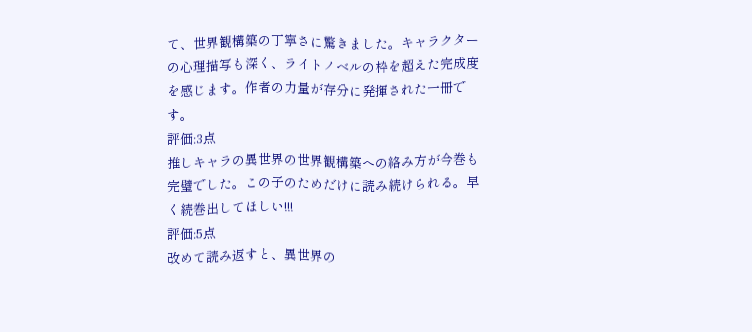て、世界観構築の丁寧さに驚きました。キャラクターの心理描写も深く、ライトノベルの枠を超えた完成度を感じます。作者の力量が存分に発揮された一冊です。
評価:3点
推しキャラの異世界の世界観構築への絡み方が今巻も完璧でした。この子のためだけに読み続けられる。早く続巻出してほしい!!!
評価:5点
改めて読み返すと、異世界の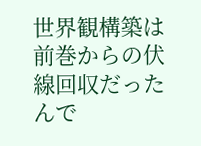世界観構築は前巻からの伏線回収だったんで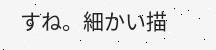すね。細かい描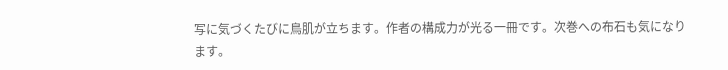写に気づくたびに鳥肌が立ちます。作者の構成力が光る一冊です。次巻への布石も気になります。